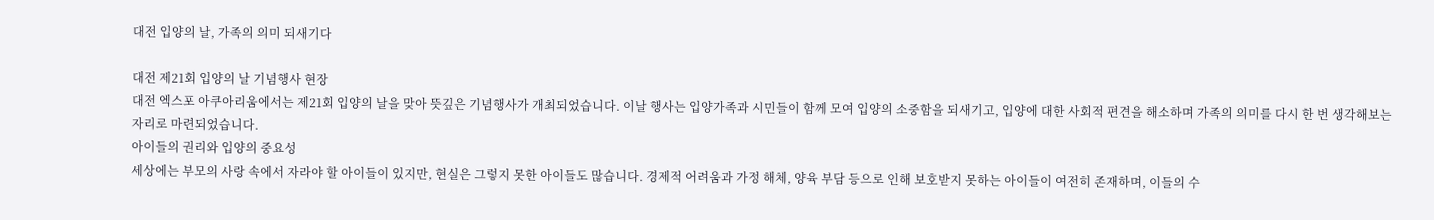대전 입양의 날, 가족의 의미 되새기다

대전 제21회 입양의 날 기념행사 현장
대전 엑스포 아쿠아리움에서는 제21회 입양의 날을 맞아 뜻깊은 기념행사가 개최되었습니다. 이날 행사는 입양가족과 시민들이 함께 모여 입양의 소중함을 되새기고, 입양에 대한 사회적 편견을 해소하며 가족의 의미를 다시 한 번 생각해보는 자리로 마련되었습니다.
아이들의 권리와 입양의 중요성
세상에는 부모의 사랑 속에서 자라야 할 아이들이 있지만, 현실은 그렇지 못한 아이들도 많습니다. 경제적 어려움과 가정 해체, 양육 부담 등으로 인해 보호받지 못하는 아이들이 여전히 존재하며, 이들의 수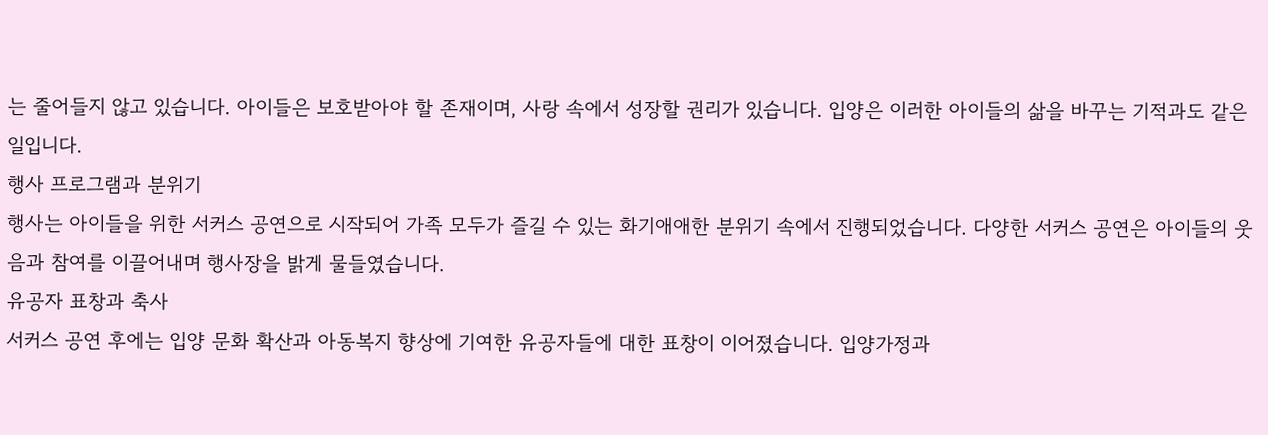는 줄어들지 않고 있습니다. 아이들은 보호받아야 할 존재이며, 사랑 속에서 성장할 권리가 있습니다. 입양은 이러한 아이들의 삶을 바꾸는 기적과도 같은 일입니다.
행사 프로그램과 분위기
행사는 아이들을 위한 서커스 공연으로 시작되어 가족 모두가 즐길 수 있는 화기애애한 분위기 속에서 진행되었습니다. 다양한 서커스 공연은 아이들의 웃음과 참여를 이끌어내며 행사장을 밝게 물들였습니다.
유공자 표창과 축사
서커스 공연 후에는 입양 문화 확산과 아동복지 향상에 기여한 유공자들에 대한 표창이 이어졌습니다. 입양가정과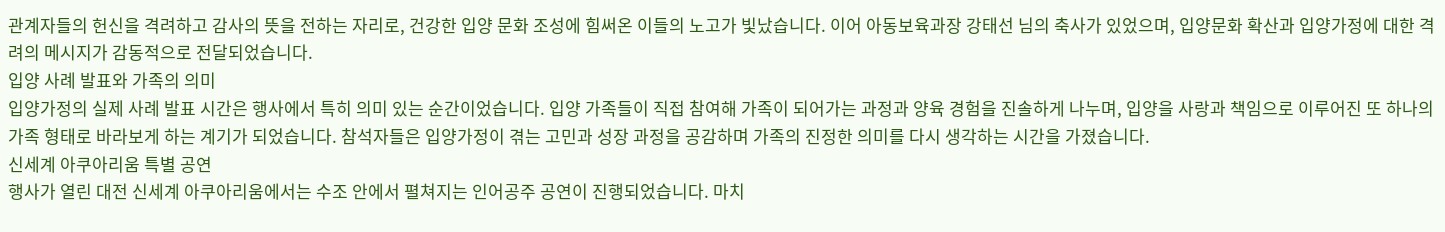관계자들의 헌신을 격려하고 감사의 뜻을 전하는 자리로, 건강한 입양 문화 조성에 힘써온 이들의 노고가 빛났습니다. 이어 아동보육과장 강태선 님의 축사가 있었으며, 입양문화 확산과 입양가정에 대한 격려의 메시지가 감동적으로 전달되었습니다.
입양 사례 발표와 가족의 의미
입양가정의 실제 사례 발표 시간은 행사에서 특히 의미 있는 순간이었습니다. 입양 가족들이 직접 참여해 가족이 되어가는 과정과 양육 경험을 진솔하게 나누며, 입양을 사랑과 책임으로 이루어진 또 하나의 가족 형태로 바라보게 하는 계기가 되었습니다. 참석자들은 입양가정이 겪는 고민과 성장 과정을 공감하며 가족의 진정한 의미를 다시 생각하는 시간을 가졌습니다.
신세계 아쿠아리움 특별 공연
행사가 열린 대전 신세계 아쿠아리움에서는 수조 안에서 펼쳐지는 인어공주 공연이 진행되었습니다. 마치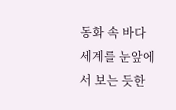동화 속 바다 세계를 눈앞에서 보는 듯한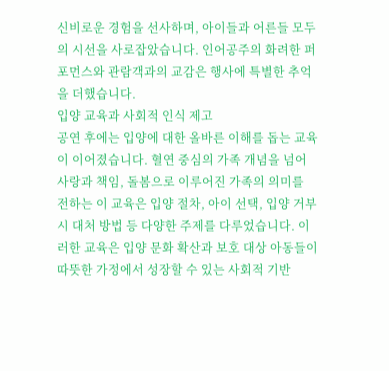신비로운 경험을 선사하며, 아이들과 어른들 모두의 시선을 사로잡았습니다. 인어공주의 화려한 퍼포먼스와 관람객과의 교감은 행사에 특별한 추억을 더했습니다.
입양 교육과 사회적 인식 제고
공연 후에는 입양에 대한 올바른 이해를 돕는 교육이 이어졌습니다. 혈연 중심의 가족 개념을 넘어 사랑과 책임, 돌봄으로 이루어진 가족의 의미를 전하는 이 교육은 입양 절차, 아이 선택, 입양 거부 시 대처 방법 등 다양한 주제를 다루었습니다. 이러한 교육은 입양 문화 확산과 보호 대상 아동들이 따뜻한 가정에서 성장할 수 있는 사회적 기반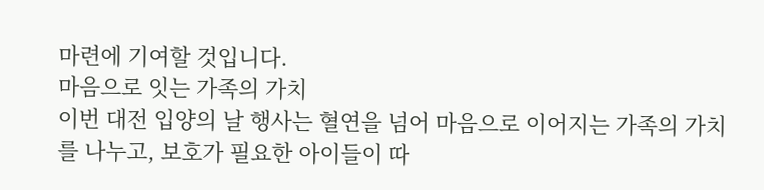마련에 기여할 것입니다.
마음으로 잇는 가족의 가치
이번 대전 입양의 날 행사는 혈연을 넘어 마음으로 이어지는 가족의 가치를 나누고, 보호가 필요한 아이들이 따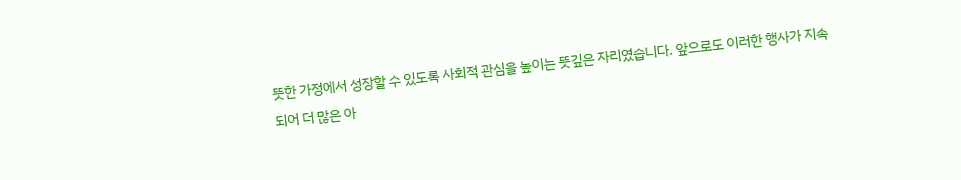뜻한 가정에서 성장할 수 있도록 사회적 관심을 높이는 뜻깊은 자리였습니다. 앞으로도 이러한 행사가 지속되어 더 많은 아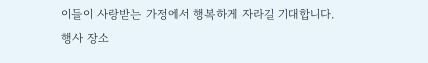이들이 사랑받는 가정에서 행복하게 자라길 기대합니다.
행사 장소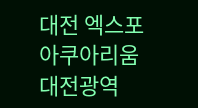대전 엑스포 아쿠아리움
대전광역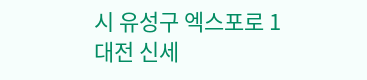시 유성구 엑스포로 1 대전 신세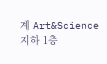계 Art&Science 지하 1층